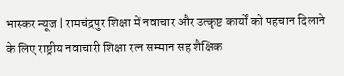भास्कर न्यूज | रामचंद्रपुर शिक्षा में नवाचार और उत्कृष्ट कार्यों को पहचान दिलाने के लिए राष्ट्रीय नवाचारी शिक्षा रत्न सम्मान सह शैक्षिक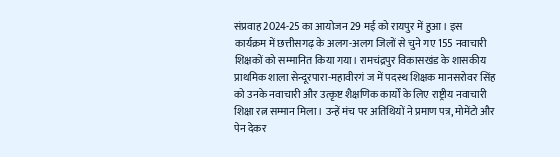संप्रवाह 2024-25 का आयोजन 29 मई को रायपुर में हुआ। इस कार्यक्रम में छत्तीसगढ़ के अलग-अलग जिलों से चुने गए 155 नवाचारी शिक्षकों को सम्मानित किया गया। रामचंद्रपुर विकासखंड के शासकीय प्राथमिक शाला सेन्दूरपारा-महावीरगं ज में पदस्थ शिक्षक मानसरोवर सिंह को उनके नवाचारी और उत्कृष्ट शैक्षणिक कार्यों के लिए राष्ट्रीय नवाचारी शिक्षा रत्न सम्मान मिला। उन्हें मंच पर अतिथियों ने प्रमाण पत्र, मोमेंटो और पेन देकर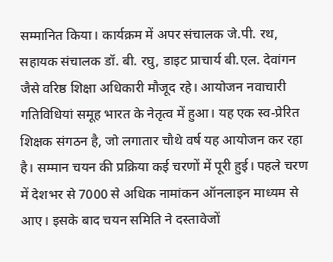सम्मानित किया। कार्यक्रम में अपर संचालक जे.पी. रथ, सहायक संचालक डॉ. बी. रघु, डाइट प्राचार्य बी.एल. देवांगन जैसे वरिष्ठ शिक्षा अधिकारी मौजूद रहे। आयोजन नवाचारी गतिविधियां समूह भारत के नेतृत्व में हुआ। यह एक स्व-प्रेरित शिक्षक संगठन है, जो लगातार चौथे वर्ष यह आयोजन कर रहा है। सम्मान चयन की प्रक्रिया कई चरणों में पूरी हुई। पहले चरण में देशभर से 7000 से अधिक नामांकन ऑनलाइन माध्यम से आए। इसके बाद चयन समिति ने दस्तावेजों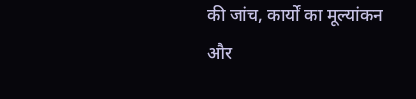की जांच, कार्यों का मूल्यांकन और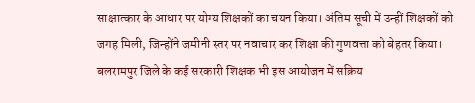साक्षात्कार के आधार पर योग्य शिक्षकों का चयन किया। अंतिम सूची में उन्हीं शिक्षकों को जगह मिली, जिन्होंने जमीनी स्तर पर नवाचार कर शिक्षा की गुणवत्ता को बेहतर किया। बलरामपुर जिले के कई सरकारी शिक्षक भी इस आयोजन में सक्रिय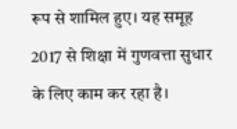रूप से शामिल हुए। यह समूह 2017 से शिक्षा में गुणवत्ता सुधार के लिए काम कर रहा है।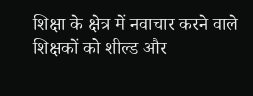शिक्षा के क्षेत्र में नवाचार करने वाले शिक्षकों को शील्ड और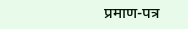प्रमाण-पत्र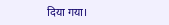दिया गया।